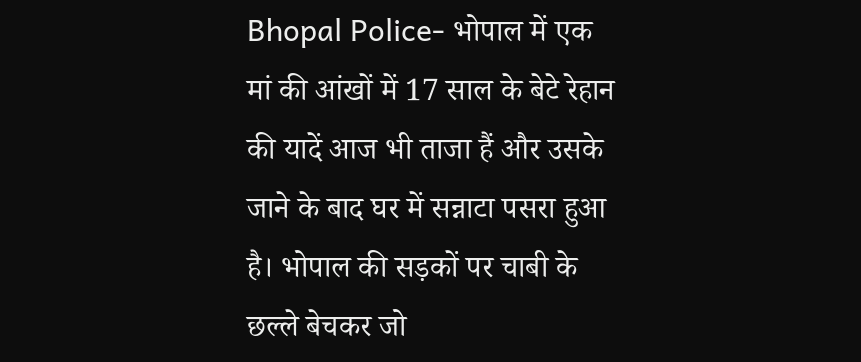Bhopal Police- भोपाल में एक मां की आंखों में 17 साल के बेटे रेहान की यादें आज भी ताजा हैं और उसके जाने के बाद घर में सन्नाटा पसरा हुआ है। भोपाल की सड़कों पर चाबी के छल्ले बेचकर जो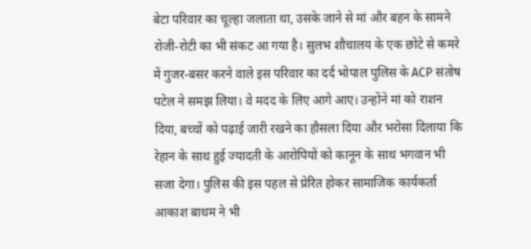बेटा परिवार का चूल्हा जलाता था, उसके जाने से मां और बहन के सामने रोजी-रोटी का भी संकट आ गया है। सुलभ शौचालय के एक छोटे से कमरे में गुजर-बसर करने वाले इस परिवार का दर्द भोपाल पुलिस के ACP संतोष पटेल ने समझ लिया। वे मदद के लिए आगे आए। उन्होंने मां को राशन दिया, बच्चों को पढ़ाई जारी रखने का हौसला दिया और भरोसा दिलाया कि रेहान के साथ हुई ज्यादती के आरोपियों को कानून के साथ भगवान भी सजा देगा। पुलिस की इस पहल से प्रेरित होकर सामाजिक कार्यकर्ता आकाश बाथम ने भी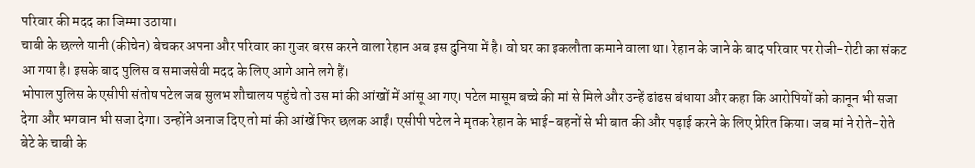परिवार की मदद का जिम्मा उठाया।
चाबी के छल्ले यानी (कीचेन) बेचकर अपना और परिवार का गुजर बरस करने वाला रेहान अब इस दुनिया में है। वो घर का इकलौता कमाने वाला था। रेहान के जाने के बाद परिवार पर रोजी-रोटी का संकट आ गया है। इसके बाद पुलिस व समाजसेवी मदद के लिए आगे आने लगे हैं।
भोपाल पुलिस के एसीपी संतोष पटेल जब सुलभ शौचालय पहुंचे तो उस मां की आंखों में आंसू आ गए। पटेल मासूम बच्चे की मां से मिले और उन्हें ढांढस बंधाया और कहा कि आरोपियों को कानून भी सजा देगा और भगवान भी सजा देगा। उन्होंने अनाज दिए तो मां की आंखें फिर छलक आईं। एसीपी पटेल ने मृतक रेहान के भाई-बहनों से भी बात की और पढ़ाई करने के लिए प्रेरित किया। जब मां ने रोते-रोते बेटे के चाबी के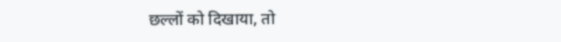छल्लों को दिखाया, तो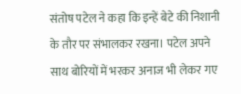संतोष पटेल ने कहा कि इन्हें बेटे की निशानी के तौर पर संभालकर रखना। पटेल अपने साथ बोरियों में भरकर अनाज भी लेकर गए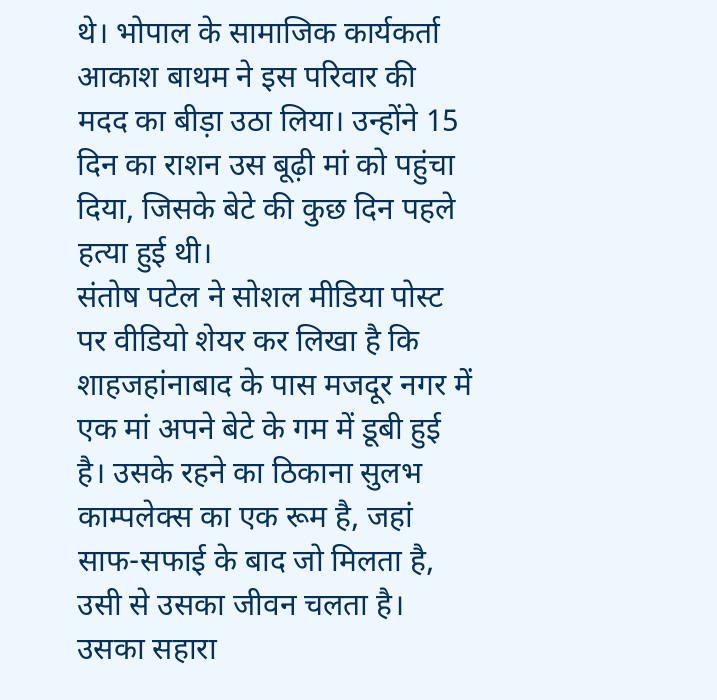थे। भोपाल के सामाजिक कार्यकर्ता आकाश बाथम ने इस परिवार की मदद का बीड़ा उठा लिया। उन्होंने 15 दिन का राशन उस बूढ़ी मां को पहुंचा दिया, जिसके बेटे की कुछ दिन पहले हत्या हुई थी।
संतोष पटेल ने सोशल मीडिया पोस्ट पर वीडियो शेयर कर लिखा है कि शाहजहांनाबाद के पास मजदूर नगर में एक मां अपने बेटे के गम में डूबी हुई है। उसके रहने का ठिकाना सुलभ काम्पलेक्स का एक रूम है, जहां साफ-सफाई के बाद जो मिलता है, उसी से उसका जीवन चलता है। उसका सहारा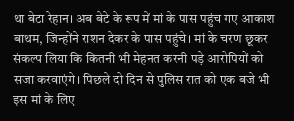था बेटा रेहान। अब बेटे के रूप में मां के पास पहुंच गए आकाश बाथम, जिन्होंने राशन देकर के पास पहुंचे। मां के चरण छूकर संकल्प लिया कि कितनी भी मेहनत करनी पड़े आरोपियों को सजा करवाएंगे। पिछले दो दिन से पुलिस रात को एक बजे भी इस मां के लिए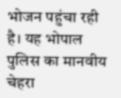भोजन पहुंचा रही है। यह भोपाल पुलिस का मानवीय चेहरा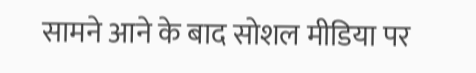सामने आने के बाद सोशल मीडिया पर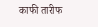काफी तारीफ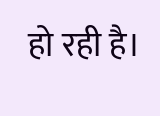हो रही है।